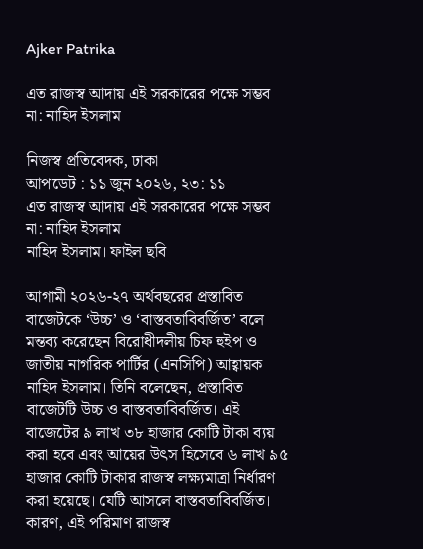Ajker Patrika

এত রাজস্ব আদায় এই সরকারের পক্ষে সম্ভব না: নাহিদ ইসলাম

নিজস্ব প্রতিবেদক, ঢাকা
আপডেট : ১১ জুন ২০২৬, ২৩: ১১
এত রাজস্ব আদায় এই সরকারের পক্ষে সম্ভব না: নাহিদ ইসলাম
নাহিদ ইসলাম। ফাইল ছবি

আগামী ২০২৬-২৭ অর্থবছরের প্রস্তাবিত বাজেটকে ‘উচ্চ’ ও ‘বাস্তবতাবিবর্জিত’ বলে মন্তব্য করেছেন বিরোধীদলীয় চিফ হুইপ ও জাতীয় নাগরিক পার্টির (এনসিপি) আহ্বায়ক নাহিদ ইসলাম। তিনি বলেছেন, প্রস্তাবিত বাজেটটি উচ্চ ও বাস্তবতাবিবর্জিত। এই বাজেটের ৯ লাখ ৩৮ হাজার কোটি টাকা ব্যয় করা হবে এবং আয়ের উৎস হিসেবে ৬ লাখ ৯৫ হাজার কোটি টাকার রাজস্ব লক্ষ্যমাত্রা নির্ধারণ করা হয়েছে। যেটি আসলে বাস্তবতাবিবর্জিত। কারণ, এই পরিমাণ রাজস্ব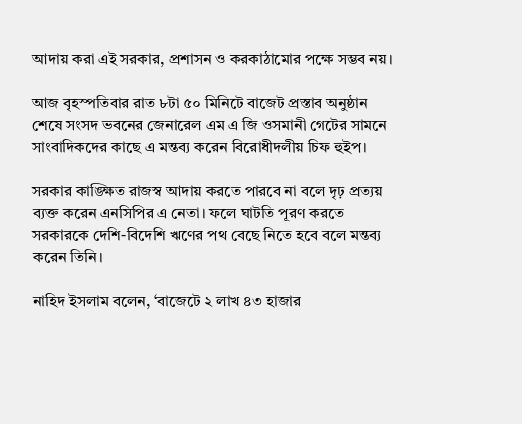আদায় করা এই সরকার, প্রশাসন ও করকাঠামোর পক্ষে সম্ভব নয়।

আজ বৃহস্পতিবার রাত ৮টা ৫০ মিনিটে বাজেট প্রস্তাব অনুষ্ঠান শেষে সংসদ ভবনের জেনারেল এম এ জি ওসমানী গেটের সামনে সাংবাদিকদের কাছে এ মন্তব্য করেন বিরোধীদলীয় চিফ হুইপ।

সরকার কাঙ্ক্ষিত রাজস্ব আদায় করতে পারবে না বলে দৃঢ় প্রত্যয় ব্যক্ত করেন এনসিপির এ নেতা। ফলে ঘাটতি পূরণ করতে সরকারকে দেশি-বিদেশি ঋণের পথ বেছে নিতে হবে বলে মন্তব্য করেন তিনি।

নাহিদ ইসলাম বলেন, ‘বাজেটে ২ লাখ ৪৩ হাজার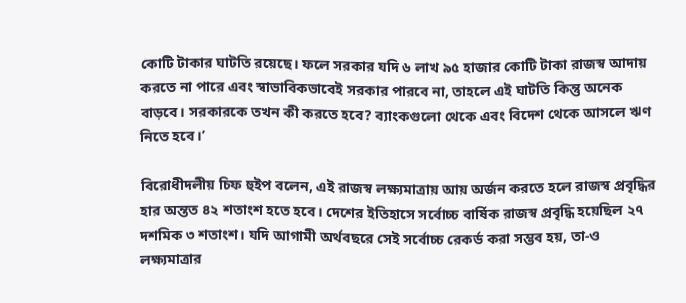কোটি টাকার ঘাটতি রয়েছে। ফলে সরকার যদি ৬ লাখ ৯৫ হাজার কোটি টাকা রাজস্ব আদায় করতে না পারে এবং স্বাভাবিকভাবেই সরকার পারবে না, তাহলে এই ঘাটতি কিন্তু অনেক বাড়বে। সরকারকে তখন কী করতে হবে? ব্যাংকগুলো থেকে এবং বিদেশ থেকে আসলে ঋণ নিতে হবে।’

বিরোধীদলীয় চিফ হুইপ বলেন, এই রাজস্ব লক্ষ্যমাত্রায় আয় অর্জন করতে হলে রাজস্ব প্রবৃদ্ধির হার অন্তত ৪২ শতাংশ হতে হবে। দেশের ইতিহাসে সর্বোচ্চ বার্ষিক রাজস্ব প্রবৃদ্ধি হয়েছিল ২৭ দশমিক ৩ শতাংশ। যদি আগামী অর্থবছরে সেই সর্বোচ্চ রেকর্ড করা সম্ভব হয়, তা-ও লক্ষ্যমাত্রার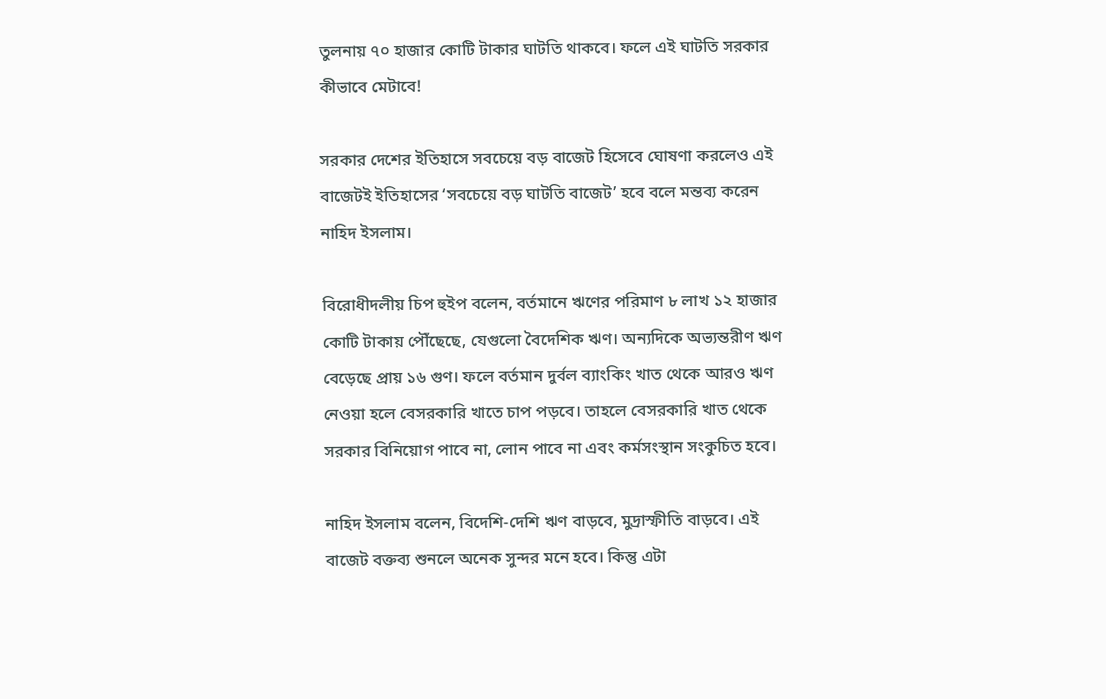তুলনায় ৭০ হাজার কোটি টাকার ঘাটতি থাকবে। ফলে এই ঘাটতি সরকার কীভাবে মেটাবে!

সরকার দেশের ইতিহাসে সবচেয়ে বড় বাজেট হিসেবে ঘোষণা করলেও এই বাজেটই ইতিহাসের ‘সবচেয়ে বড় ঘাটতি বাজেট’ হবে বলে মন্তব্য করেন নাহিদ ইসলাম।

বিরোধীদলীয় চিপ হুইপ বলেন, বর্তমানে ঋণের পরিমাণ ৮ লাখ ১২ হাজার কোটি টাকায় পৌঁছেছে, যেগুলো বৈদেশিক ঋণ। অন্যদিকে অভ্যন্তরীণ ঋণ বেড়েছে প্রায় ১৬ গুণ। ফলে বর্তমান দুর্বল ব্যাংকিং খাত থেকে আরও ঋণ নেওয়া হলে বেসরকারি খাতে চাপ পড়বে। তাহলে বেসরকারি খাত থেকে সরকার বিনিয়োগ পাবে না, লোন পাবে না এবং কর্মসংস্থান সংকুচিত হবে।

নাহিদ ইসলাম বলেন, বিদেশি-দেশি ঋণ বাড়বে, মুদ্রাস্ফীতি বাড়বে। এই বাজেট বক্তব্য শুনলে অনেক সুন্দর মনে হবে। কিন্তু এটা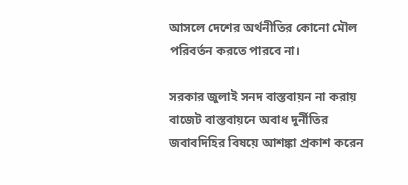আসলে দেশের অর্থনীতির কোনো মৌল পরিবর্তন করতে পারবে না।

সরকার জুলাই সনদ বাস্তবায়ন না করায় বাজেট বাস্তবায়নে অবাধ দুর্নীতির জবাবদিহির বিষয়ে আশঙ্কা প্রকাশ করেন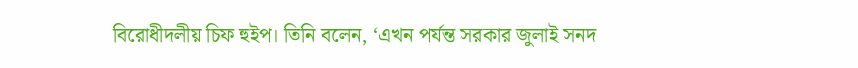বিরোধীদলীয় চিফ হুইপ। তিনি বলেন, ‘এখন পর্যন্ত সরকার জুলাই সনদ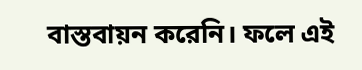বাস্তবায়ন করেনি। ফলে এই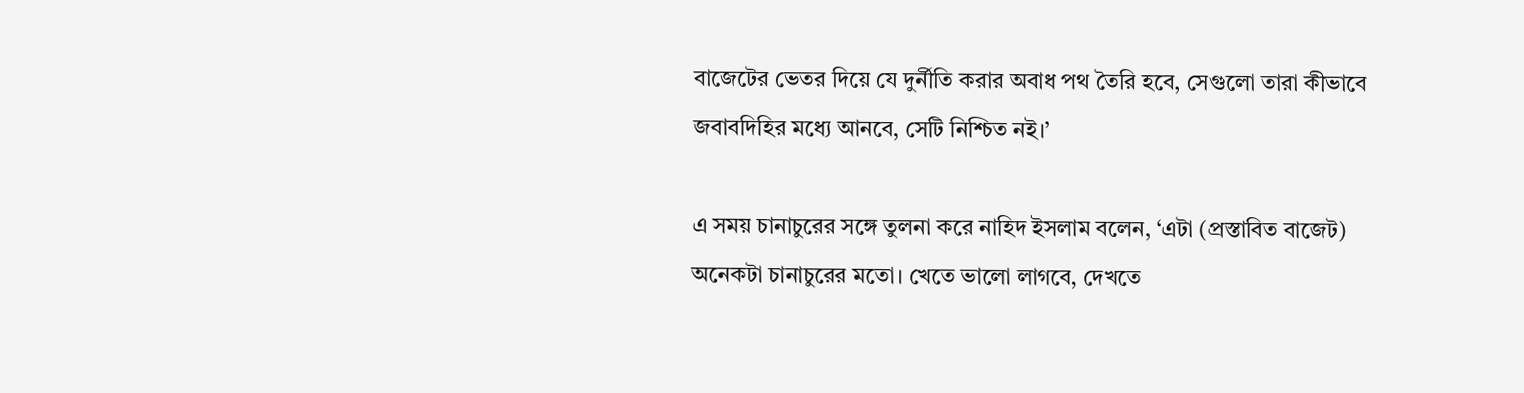বাজেটের ভেতর দিয়ে যে দুর্নীতি করার অবাধ পথ তৈরি হবে, সেগুলো তারা কীভাবে জবাবদিহির মধ্যে আনবে, সেটি নিশ্চিত নই।’

এ সময় চানাচুরের সঙ্গে তুলনা করে নাহিদ ইসলাম বলেন, ‘এটা (প্রস্তাবিত বাজেট) অনেকটা চানাচুরের মতো। খেতে ভালো লাগবে, দেখতে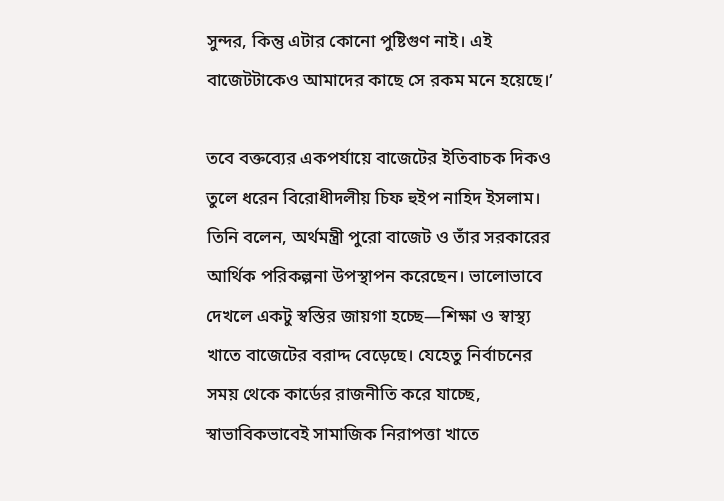সুন্দর, কিন্তু এটার কোনো পুষ্টিগুণ নাই। এই বাজেটটাকেও আমাদের কাছে সে রকম মনে হয়েছে।’

তবে বক্তব্যের একপর্যায়ে বাজেটের ইতিবাচক দিকও তুলে ধরেন বিরোধীদলীয় চিফ হুইপ নাহিদ ইসলাম। তিনি বলেন, অর্থমন্ত্রী পুরো বাজেট ও তাঁর সরকারের আর্থিক পরিকল্পনা উপস্থাপন করেছেন। ভালোভাবে দেখলে একটু স্বস্তির জায়গা হচ্ছে—শিক্ষা ও স্বাস্থ্য খাতে বাজেটের বরাদ্দ বেড়েছে। যেহেতু নির্বাচনের সময় থেকে কার্ডের রাজনীতি করে যাচ্ছে, স্বাভাবিকভাবেই সামাজিক নিরাপত্তা খাতে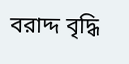বরাদ্দ বৃদ্ধি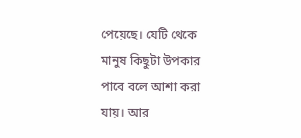পেয়েছে। যেটি থেকে মানুষ কিছুটা উপকার পাবে বলে আশা করা যায়। আর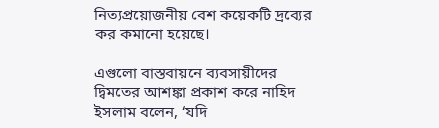নিত্যপ্রয়োজনীয় বেশ কয়েকটি দ্রব্যের কর কমানো হয়েছে।

এগুলো বাস্তবায়নে ব্যবসায়ীদের দ্বিমতের আশঙ্কা প্রকাশ করে নাহিদ ইসলাম বলেন, ‘যদি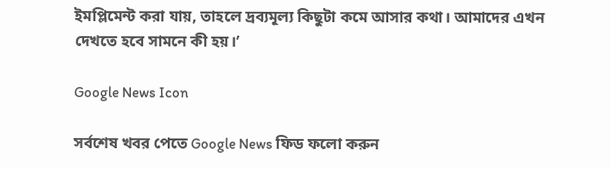ইমপ্লিমেন্ট করা যায়, তাহলে দ্রব্যমূল্য কিছুটা কমে আসার কথা। আমাদের এখন দেখতে হবে সামনে কী হয়।’

Google News Icon

সর্বশেষ খবর পেতে Google News ফিড ফলো করুন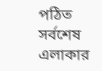পঠিত
সর্বশেষ
এলাকার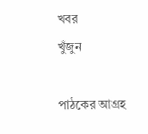খবর
খুঁজুন

পাঠকের আগ্রহ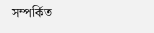সম্পর্কিত